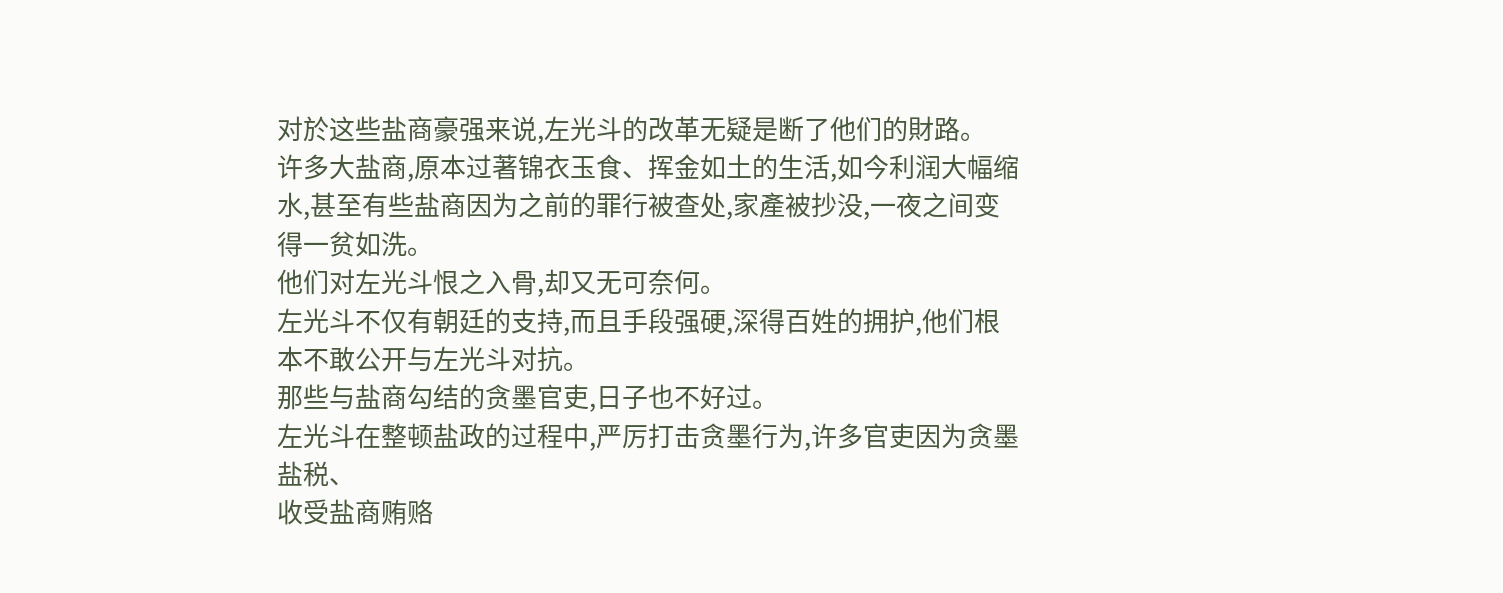对於这些盐商豪强来说,左光斗的改革无疑是断了他们的財路。
许多大盐商,原本过著锦衣玉食、挥金如土的生活,如今利润大幅缩水,甚至有些盐商因为之前的罪行被查处,家產被抄没,一夜之间变得一贫如洗。
他们对左光斗恨之入骨,却又无可奈何。
左光斗不仅有朝廷的支持,而且手段强硬,深得百姓的拥护,他们根本不敢公开与左光斗对抗。
那些与盐商勾结的贪墨官吏,日子也不好过。
左光斗在整顿盐政的过程中,严厉打击贪墨行为,许多官吏因为贪墨盐税、
收受盐商贿赂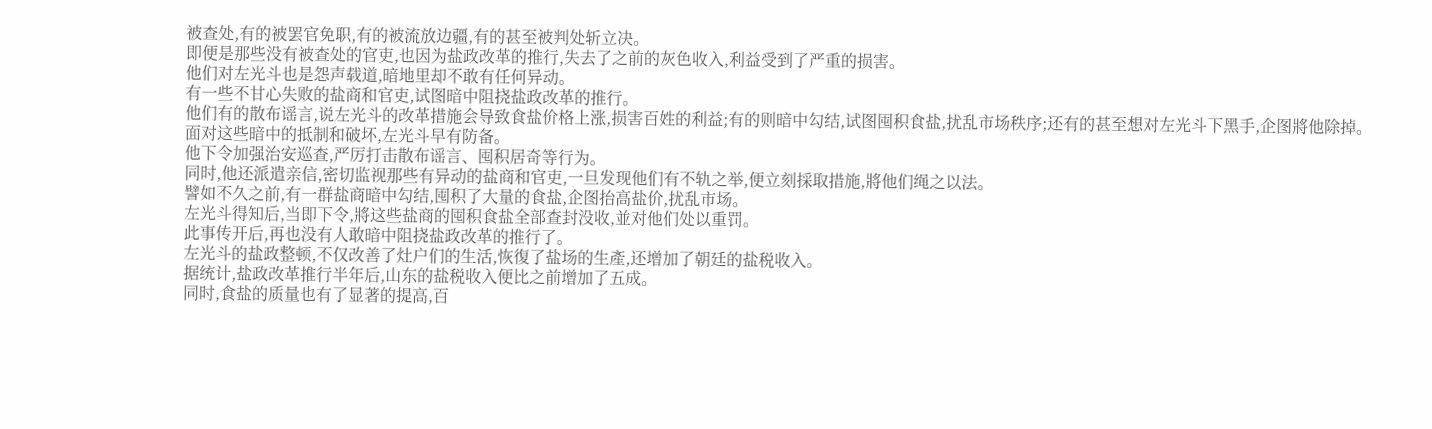被查处,有的被罢官免职,有的被流放边疆,有的甚至被判处斩立决。
即便是那些没有被查处的官吏,也因为盐政改革的推行,失去了之前的灰色收入,利益受到了严重的损害。
他们对左光斗也是怨声载道,暗地里却不敢有任何异动。
有一些不甘心失败的盐商和官吏,试图暗中阻挠盐政改革的推行。
他们有的散布谣言,说左光斗的改革措施会导致食盐价格上涨,损害百姓的利益;有的则暗中勾结,试图囤积食盐,扰乱市场秩序;还有的甚至想对左光斗下黑手,企图將他除掉。
面对这些暗中的抵制和破坏,左光斗早有防备。
他下令加强治安巡查,严厉打击散布谣言、囤积居奇等行为。
同时,他还派遣亲信,密切监视那些有异动的盐商和官吏,一旦发现他们有不轨之举,便立刻採取措施,將他们绳之以法。
譬如不久之前,有一群盐商暗中勾结,囤积了大量的食盐,企图抬高盐价,扰乱市场。
左光斗得知后,当即下令,將这些盐商的囤积食盐全部查封没收,並对他们处以重罚。
此事传开后,再也没有人敢暗中阻挠盐政改革的推行了。
左光斗的盐政整顿,不仅改善了灶户们的生活,恢復了盐场的生產,还增加了朝廷的盐税收入。
据统计,盐政改革推行半年后,山东的盐税收入便比之前增加了五成。
同时,食盐的质量也有了显著的提高,百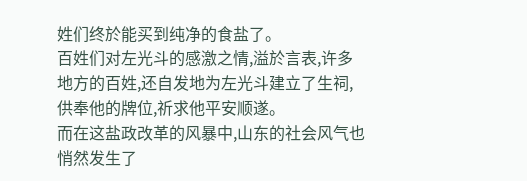姓们终於能买到纯净的食盐了。
百姓们对左光斗的感激之情,溢於言表,许多地方的百姓,还自发地为左光斗建立了生祠,供奉他的牌位,祈求他平安顺遂。
而在这盐政改革的风暴中,山东的社会风气也悄然发生了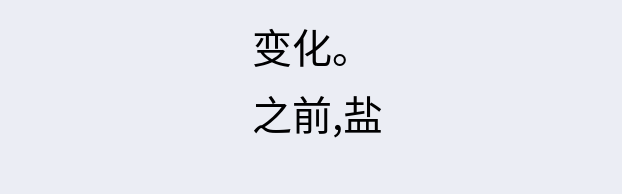变化。
之前,盐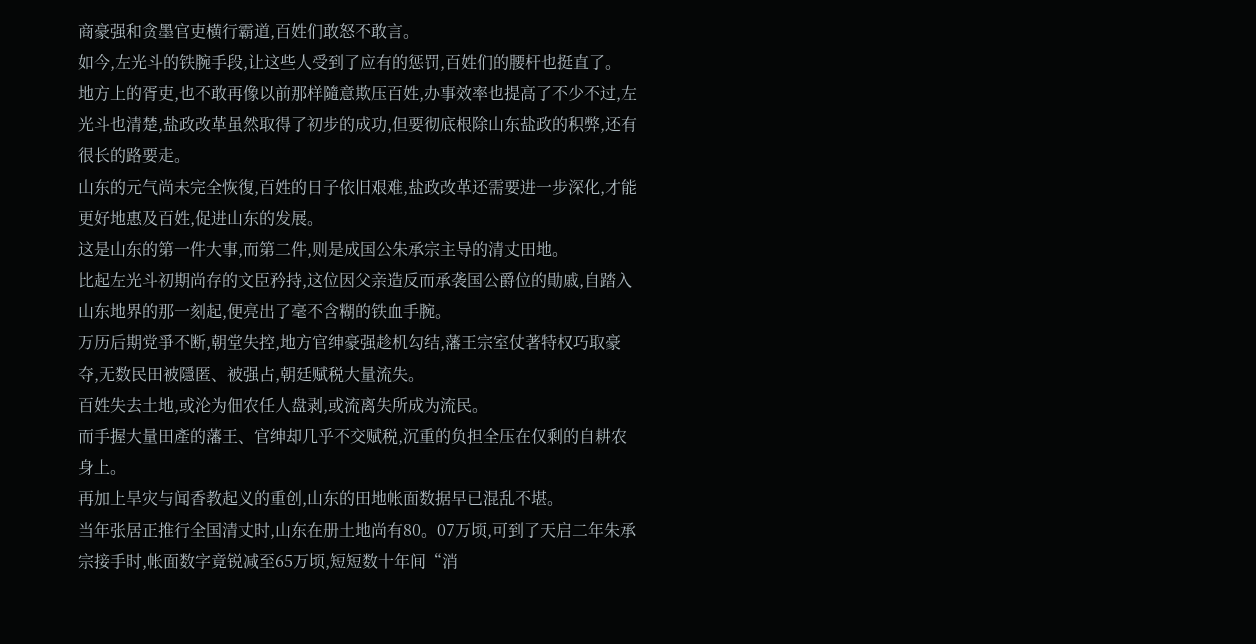商豪强和贪墨官吏横行霸道,百姓们敢怒不敢言。
如今,左光斗的铁腕手段,让这些人受到了应有的惩罚,百姓们的腰杆也挺直了。
地方上的胥吏,也不敢再像以前那样隨意欺压百姓,办事效率也提高了不少不过,左光斗也清楚,盐政改革虽然取得了初步的成功,但要彻底根除山东盐政的积弊,还有很长的路要走。
山东的元气尚未完全恢復,百姓的日子依旧艰难,盐政改革还需要进一步深化,才能更好地惠及百姓,促进山东的发展。
这是山东的第一件大事,而第二件,则是成国公朱承宗主导的清丈田地。
比起左光斗初期尚存的文臣矜持,这位因父亲造反而承袭国公爵位的勛戚,自踏入山东地界的那一刻起,便亮出了毫不含糊的铁血手腕。
万历后期党爭不断,朝堂失控,地方官绅豪强趁机勾结,藩王宗室仗著特权巧取豪夺,无数民田被隱匿、被强占,朝廷赋税大量流失。
百姓失去土地,或沦为佃农任人盘剥,或流离失所成为流民。
而手握大量田產的藩王、官绅却几乎不交赋税,沉重的负担全压在仅剩的自耕农身上。
再加上旱灾与闻香教起义的重创,山东的田地帐面数据早已混乱不堪。
当年张居正推行全国清丈时,山东在册土地尚有80。07万顷,可到了天启二年朱承宗接手时,帐面数字竟锐减至65万顷,短短数十年间“消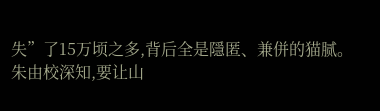失”了15万顷之多,背后全是隱匿、兼併的猫腻。
朱由校深知,要让山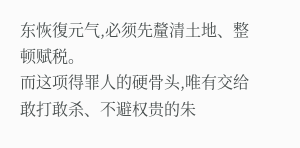东恢復元气,必须先釐清土地、整顿赋税。
而这项得罪人的硬骨头,唯有交给敢打敢杀、不避权贵的朱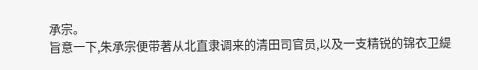承宗。
旨意一下,朱承宗便带著从北直隶调来的清田司官员,以及一支精锐的锦衣卫緹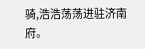骑,浩浩荡荡进驻济南府。